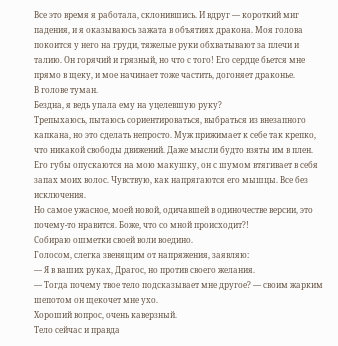Все это время я работала, склонившись. И вдруг — короткий миг падения, и я оказываюсь зажата в объятиях дракона. Моя голова покоится у него на груди, тяжелые руки обхватывают за плечи и талию. Он горячий и грязный, но что с того! Его сердце бьется мне прямо в щеку, и мое начинает тоже частить, догоняет драконье.
В голове туман.
Бездна, я ведь упала ему на уцелевшую руку?
Трепыхаюсь, пытаюсь сориентироваться, выбраться из внезапного капкана, но это сделать непросто. Муж прижимает к себе так крепко, что никакой свободы движений. Даже мысли будто взяты им в плен.
Его губы опускаются на мою макушку, он с шумом втягивает в себя запах моих волос. Чувствую, как напрягаются его мышцы. Все без исключения.
Но самое ужасное, моей новой, одичавшей в одиночестве версии, это почему-то нравится. Боже, что со мной происходит?!
Собираю ошметки своей воли воедино.
Голосом, слегка звенящим от напряжения, заявляю:
— Я в ваших руках, Драгос, но против своего желания.
— Тогда почему твое тело подсказывает мне другое? — своим жарким шепотом он щекочет мне ухо.
Хороший вопрос, очень каверзный.
Тело сейчас и правда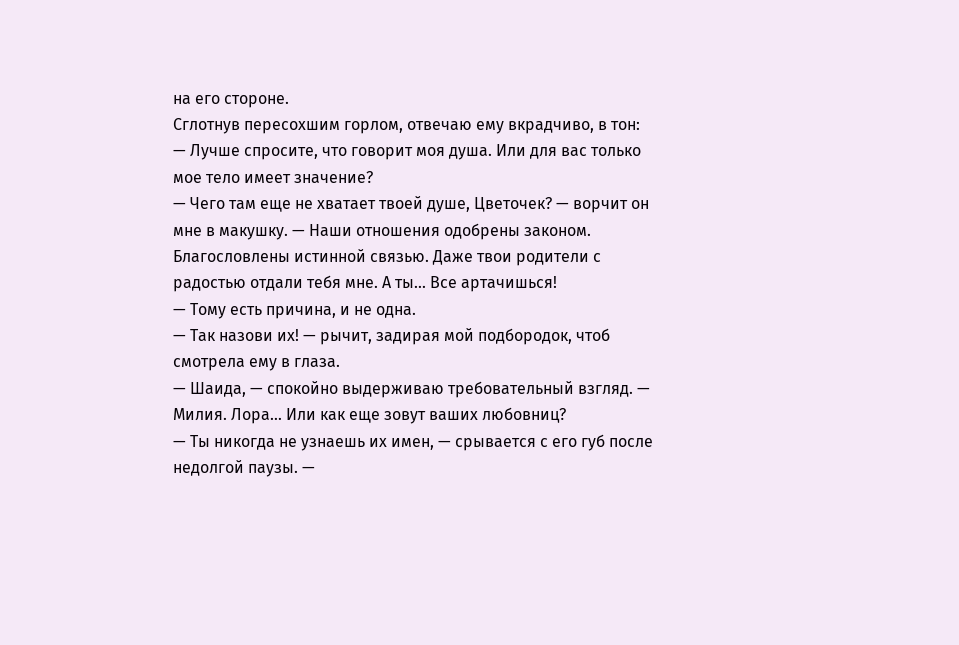на его стороне.
Сглотнув пересохшим горлом, отвечаю ему вкрадчиво, в тон:
— Лучше спросите, что говорит моя душа. Или для вас только мое тело имеет значение?
— Чего там еще не хватает твоей душе, Цветочек? — ворчит он мне в макушку. — Наши отношения одобрены законом. Благословлены истинной связью. Даже твои родители с радостью отдали тебя мне. А ты... Все артачишься!
— Тому есть причина, и не одна.
— Так назови их! — рычит, задирая мой подбородок, чтоб смотрела ему в глаза.
— Шаида, — спокойно выдерживаю требовательный взгляд. — Милия. Лора… Или как еще зовут ваших любовниц?
— Ты никогда не узнаешь их имен, — срывается с его губ после недолгой паузы. —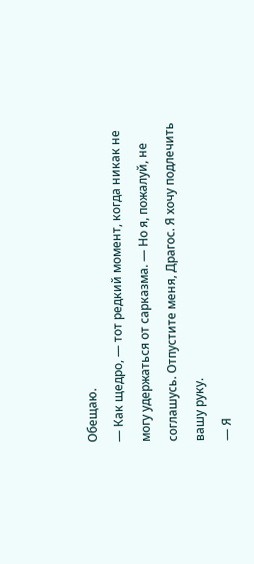Обещаю.
— Как щедро, — тот редкий момент, когда никак не могу удержаться от сарказма. — Но я, пожалуй, не соглашусь. Отпустите меня, Драгос. Я хочу подлечить вашу руку.
— Я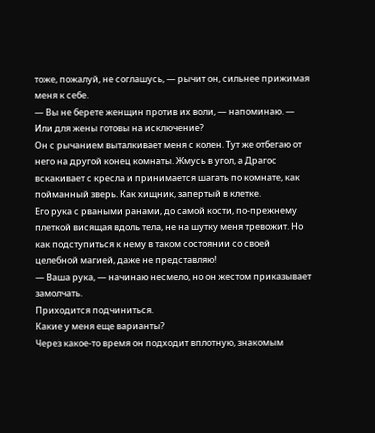тоже, пожалуй, не соглашусь, — рычит он, сильнее прижимая меня к себе.
— Вы не берете женщин против их воли, — напоминаю. — Или для жены готовы на исключение?
Он с рычанием выталкивает меня с колен. Тут же отбегаю от него на другой конец комнаты. Жмусь в угол, а Драгос вскакивает с кресла и принимается шагать по комнате, как пойманный зверь. Как хищник, запертый в клетке.
Его рука с рваными ранами, до самой кости, по-прежнему плеткой висящая вдоль тела, не на шутку меня тревожит. Но как подступиться к нему в таком состоянии со своей целебной магией, даже не представляю!
— Ваша рука, — начинаю несмело, но он жестом приказывает замолчать.
Приходится подчиниться.
Какие у меня еще варианты?
Через какое-то время он подходит вплотную, знакомым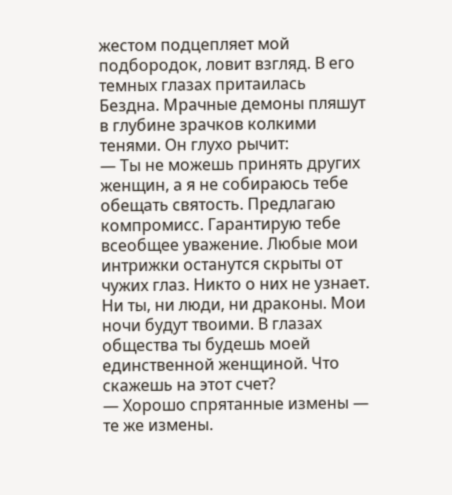жестом подцепляет мой подбородок, ловит взгляд. В его темных глазах притаилась Бездна. Мрачные демоны пляшут в глубине зрачков колкими тенями. Он глухо рычит:
— Ты не можешь принять других женщин, а я не собираюсь тебе обещать святость. Предлагаю компромисс. Гарантирую тебе всеобщее уважение. Любые мои интрижки останутся скрыты от чужих глаз. Никто о них не узнает. Ни ты, ни люди, ни драконы. Мои ночи будут твоими. В глазах общества ты будешь моей единственной женщиной. Что скажешь на этот счет?
— Хорошо спрятанные измены — те же измены.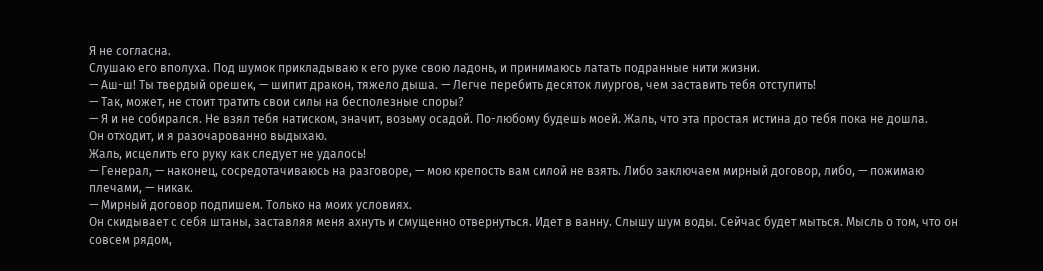Я не согласна.
Слушаю его вполуха. Под шумок прикладываю к его руке свою ладонь, и принимаюсь латать подранные нити жизни.
— Аш-ш! Ты твердый орешек, — шипит дракон, тяжело дыша. — Легче перебить десяток лиургов, чем заставить тебя отступить!
— Так, может, не стоит тратить свои силы на бесполезные споры?
— Я и не собирался. Не взял тебя натиском, значит, возьму осадой. По-любому будешь моей. Жаль, что эта простая истина до тебя пока не дошла.
Он отходит, и я разочарованно выдыхаю.
Жаль, исцелить его руку как следует не удалось!
— Генерал, — наконец, сосредотачиваюсь на разговоре, — мою крепость вам силой не взять. Либо заключаем мирный договор, либо, — пожимаю плечами, — никак.
— Мирный договор подпишем. Только на моих условиях.
Он скидывает с себя штаны, заставляя меня ахнуть и смущенно отвернуться. Идет в ванну. Слышу шум воды. Сейчас будет мыться. Мысль о том, что он совсем рядом,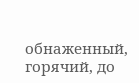обнаженный, горячий, до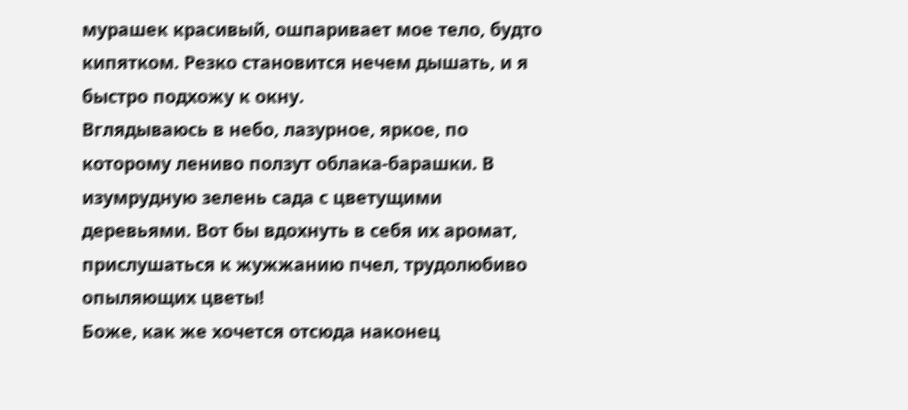мурашек красивый, ошпаривает мое тело, будто кипятком. Резко становится нечем дышать, и я быстро подхожу к окну.
Вглядываюсь в небо, лазурное, яркое, по которому лениво ползут облака-барашки. В изумрудную зелень сада с цветущими деревьями. Вот бы вдохнуть в себя их аромат, прислушаться к жужжанию пчел, трудолюбиво опыляющих цветы!
Боже, как же хочется отсюда наконец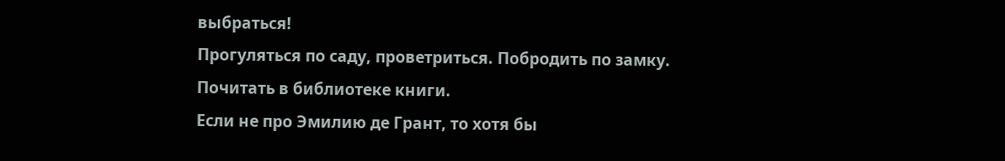выбраться!
Прогуляться по саду, проветриться. Побродить по замку.
Почитать в библиотеке книги.
Если не про Эмилию де Грант, то хотя бы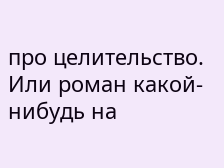про целительство.
Или роман какой-нибудь на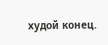худой конец.